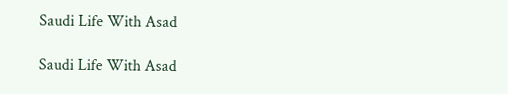Saudi Life With Asad

Saudi Life With Asad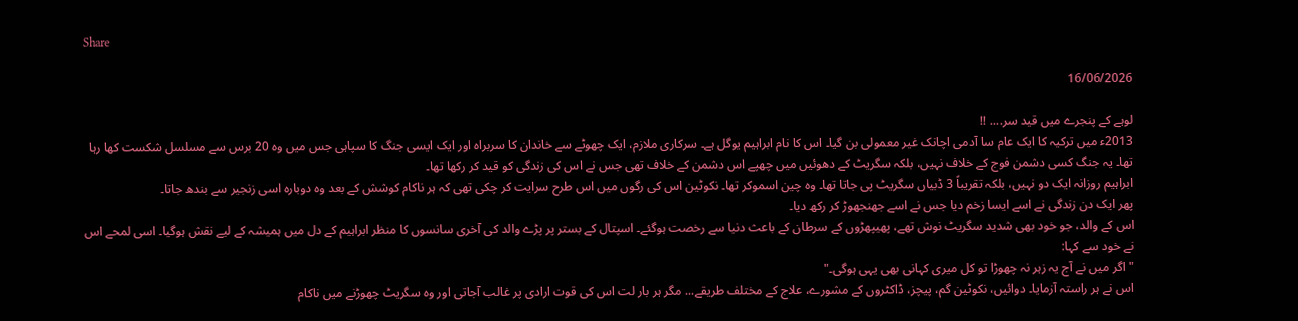Share

16/06/2026

لوہے کے پنجرے میں قید سر.... !!
2013ء میں ترکیہ کا ایک عام سا آدمی اچانک غیر معمولی بن گیا۔ اس کا نام ابراہیم یوگل ہے۔ سرکاری ملازم، ایک چھوٹے سے خاندان کا سربراہ اور ایک ایسی جنگ کا سپاہی جس میں وہ 20 برس سے مسلسل شکست کھا رہا تھا۔ یہ جنگ کسی دشمن فوج کے خلاف نہیں، بلکہ سگریٹ کے دھوئیں میں چھپے اس دشمن کے خلاف تھی جس نے اس کی زندگی کو قید کر رکھا تھا۔
ابراہیم روزانہ ایک دو نہیں، بلکہ تقریباً 3 ڈبیاں سگریٹ پی جاتا تھا۔ وہ چین اسموکر تھا۔ نکوٹین اس کی رگوں میں اس طرح سرایت کر چکی تھی کہ ہر ناکام کوشش کے بعد وہ دوبارہ اسی زنجیر سے بندھ جاتا۔
پھر ایک دن زندگی نے اسے ایسا زخم دیا جس نے اسے جھنجھوڑ کر رکھ دیا۔
اس کے والد، جو خود بھی شدید سگریٹ نوش تھے، پھیپھڑوں کے سرطان کے باعث دنیا سے رخصت ہوگئے۔ اسپتال کے بستر پر پڑے والد کی آخری سانسوں کا منظر ابراہیم کے دل میں ہمیشہ کے لیے نقش ہوگیا۔ اسی لمحے اس نے خود سے کہا:
"اگر میں نے آج یہ زہر نہ چھوڑا تو کل میری کہانی بھی یہی ہوگی۔"
اس نے ہر راستہ آزمایا۔ دوائیں، نکوٹین گم، پیچز، ڈاکٹروں کے مشورے، علاج کے مختلف طریقے... مگر ہر بار لت اس کی قوت ارادی پر غالب آجاتی اور وہ سگریٹ چھوڑنے میں ناکام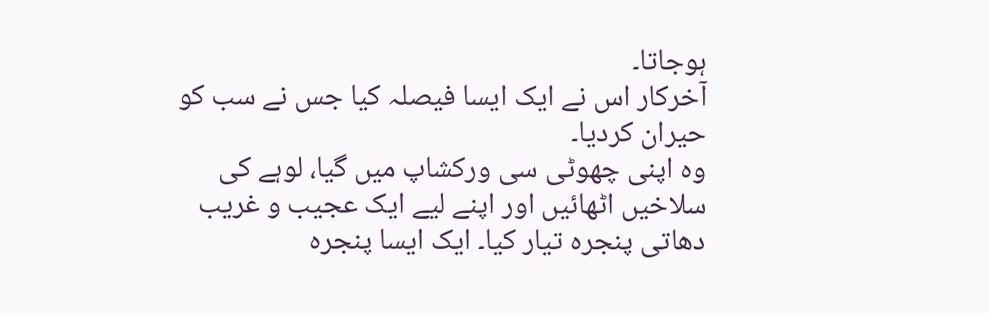ہوجاتا۔
آخرکار اس نے ایک ایسا فیصلہ کیا جس نے سب کو حیران کردیا۔
وہ اپنی چھوٹی سی ورکشاپ میں گیا، لوہے کی سلاخیں اٹھائیں اور اپنے لیے ایک عجیب و غریب دھاتی پنجرہ تیار کیا۔ ایک ایسا پنجرہ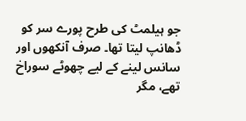جو ہیلمٹ کی طرح پورے سر کو ڈھانپ لیتا تھا۔ صرف آنکھوں اور سانس لینے کے لیے چھوٹے سوراخ تھے، مگر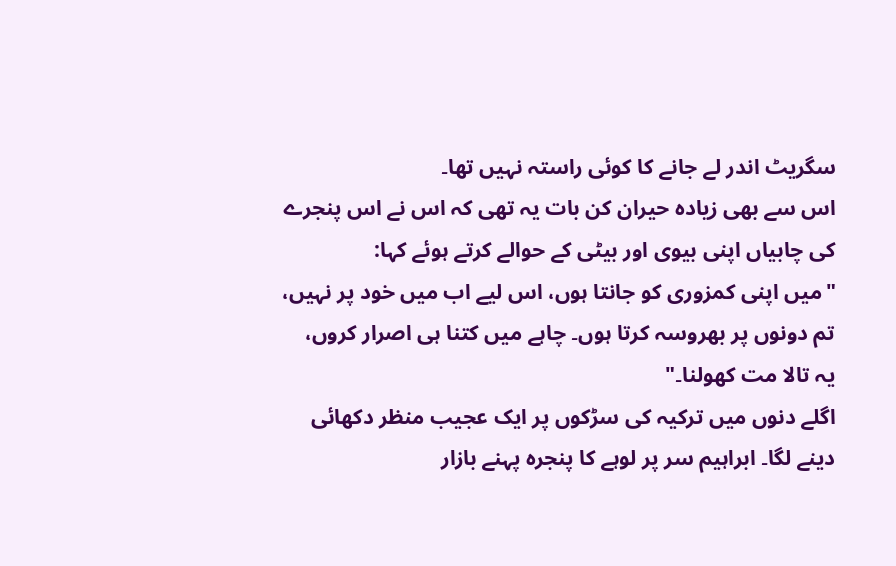سگریٹ اندر لے جانے کا کوئی راستہ نہیں تھا۔
اس سے بھی زیادہ حیران کن بات یہ تھی کہ اس نے اس پنجرے کی چابیاں اپنی بیوی اور بیٹی کے حوالے کرتے ہوئے کہا:
"میں اپنی کمزوری کو جانتا ہوں، اس لیے اب میں خود پر نہیں، تم دونوں پر بھروسہ کرتا ہوں۔ چاہے میں کتنا ہی اصرار کروں، یہ تالا مت کھولنا۔"
اگلے دنوں میں ترکیہ کی سڑکوں پر ایک عجیب منظر دکھائی دینے لگا۔ ابراہیم سر پر لوہے کا پنجرہ پہنے بازار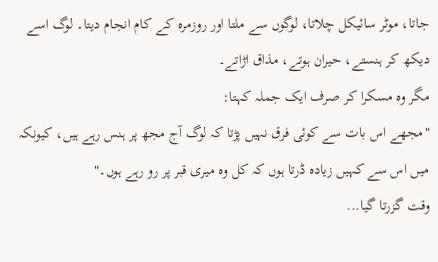جاتا، موٹر سائیکل چلاتا، لوگوں سے ملتا اور روزمرہ کے کام انجام دیتا۔ لوگ اسے دیکھ کر ہنستے، حیران ہوتے، مذاق اڑاتے۔
مگر وہ مسکرا کر صرف ایک جملہ کہتا:
"مجھے اس بات سے کوئی فرق نہیں پڑتا کہ لوگ آج مجھ پر ہنس رہے ہیں، کیونکہ میں اس سے کہیں زیادہ ڈرتا ہوں کہ کل وہ میری قبر پر رو رہے ہوں۔"
وقت گزرتا گیا...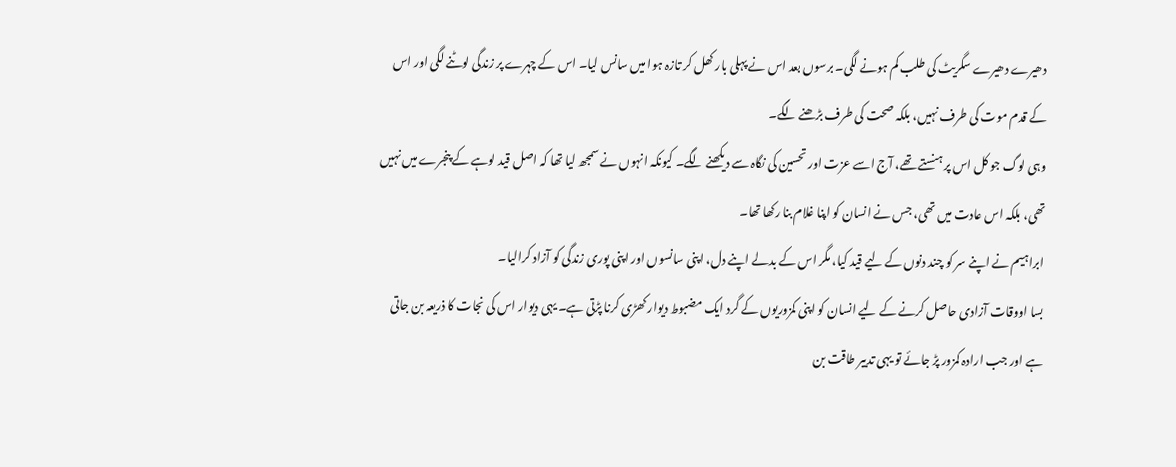دھیرے دھیرے سگریٹ کی طلب کم ہونے لگی۔ برسوں بعد اس نے پہلی بار کھل کر تازہ ہوا میں سانس لیا۔ اس کے چہرے پر زندگی لوٹنے لگی اور اس کے قدم موت کی طرف نہیں، بلکہ صحت کی طرف بڑھنے لگے۔
وہی لوگ جو کل اس پر ہنستے تھے، آج اسے عزت اور تحسین کی نگاہ سے دیکھنے لگے۔ کیونکہ انہوں نے سمجھ لیا تھا کہ اصل قید لوہے کے پنجرے میں نہیں تھی، بلکہ اس عادت میں تھی، جس نے انسان کو اپنا غلام بنا رکھا تھا۔
ابراہیم نے اپنے سر کو چند دنوں کے لیے قید کیا، مگر اس کے بدلے اپنے دل، اپنی سانسوں اور اپنی پوری زندگی کو آزاد کرالیا۔
بسا اووقات آزادی حاصل کرنے کے لیے انسان کو اپنی کمزوریوں کے گرد ایک مضبوط دیوار کھڑی کرنا پڑتی ہے۔ یہی دیوار اس کی نجات کا ذریعہ بن جاتی ہے اور جب ارادہ کمزور پڑ جائے تو یہی تدبیر طاقت بن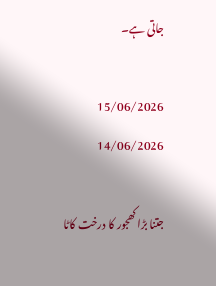جاتی ہے۔

15/06/2026
14/06/2026

جتنا بڑا کھجور کا درخت کاٹا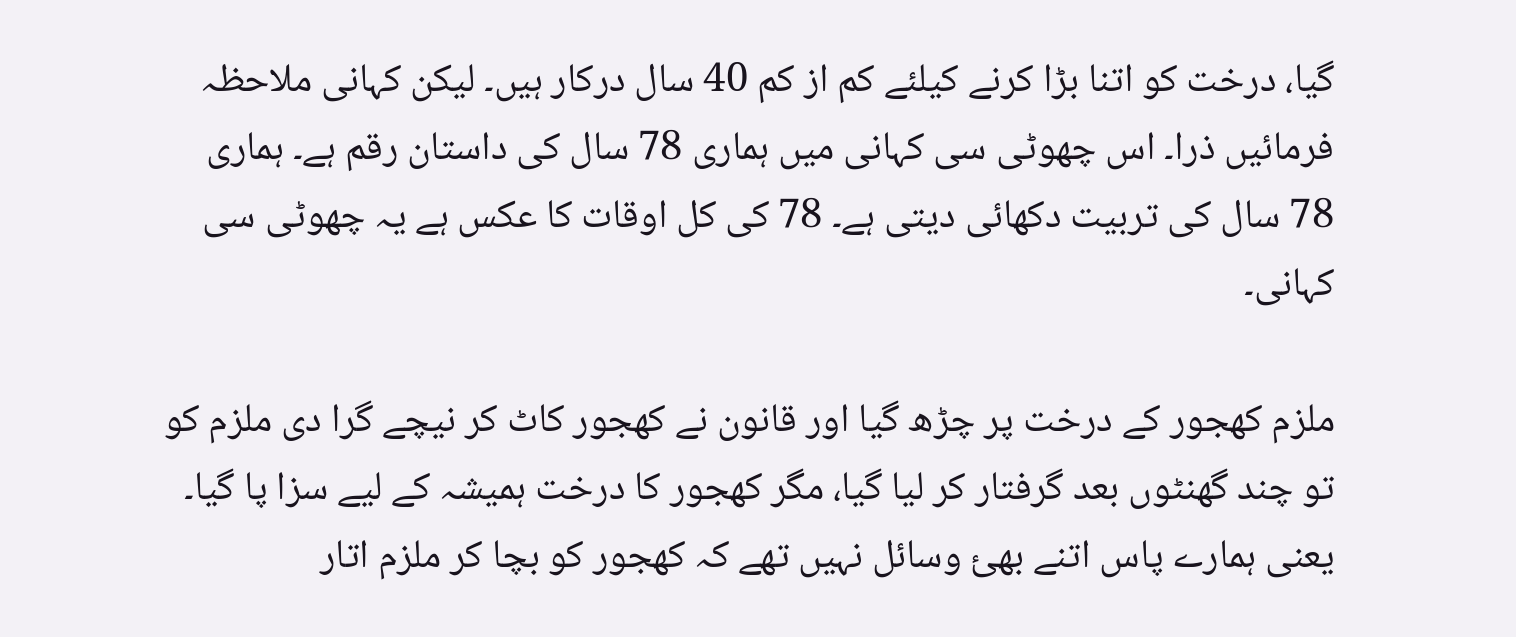گیا، درخت کو اتنا بڑا کرنے کیلئے کم از کم 40 سال درکار ہیں۔ لیکن کہانی ملاحظہ فرمائیں ذرا۔ اس چھوٹی سی کہانی میں ہماری 78 سال کی داستان رقم ہے۔ ہماری 78 سال کی تربیت دکھائی دیتی ہے۔ 78 کی کل اوقات کا عکس ہے یہ چھوٹی سی کہانی۔

ملزم کھجور کے درخت پر چڑھ گیا اور قانون نے کھجور کاٹ کر نیچے گرا دی ملزم کو تو چند گھنٹوں بعد گرفتار کر لیا گیا، مگر کھجور کا درخت ہمیشہ کے لیے سزا پا گیا۔
یعنی ہمارے پاس اتنے بھئ وسائل نہیں تھے کہ کھجور کو بچا کر ملزم اتار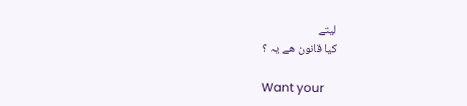لیتے
کیا قانون ھے یہ ؟

Want your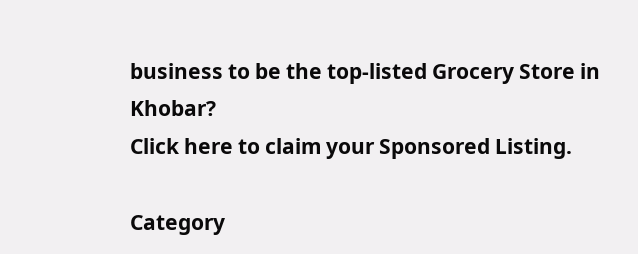business to be the top-listed Grocery Store in Khobar?
Click here to claim your Sponsored Listing.

Category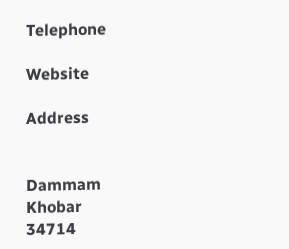Telephone

Website

Address


Dammam
Khobar
34714